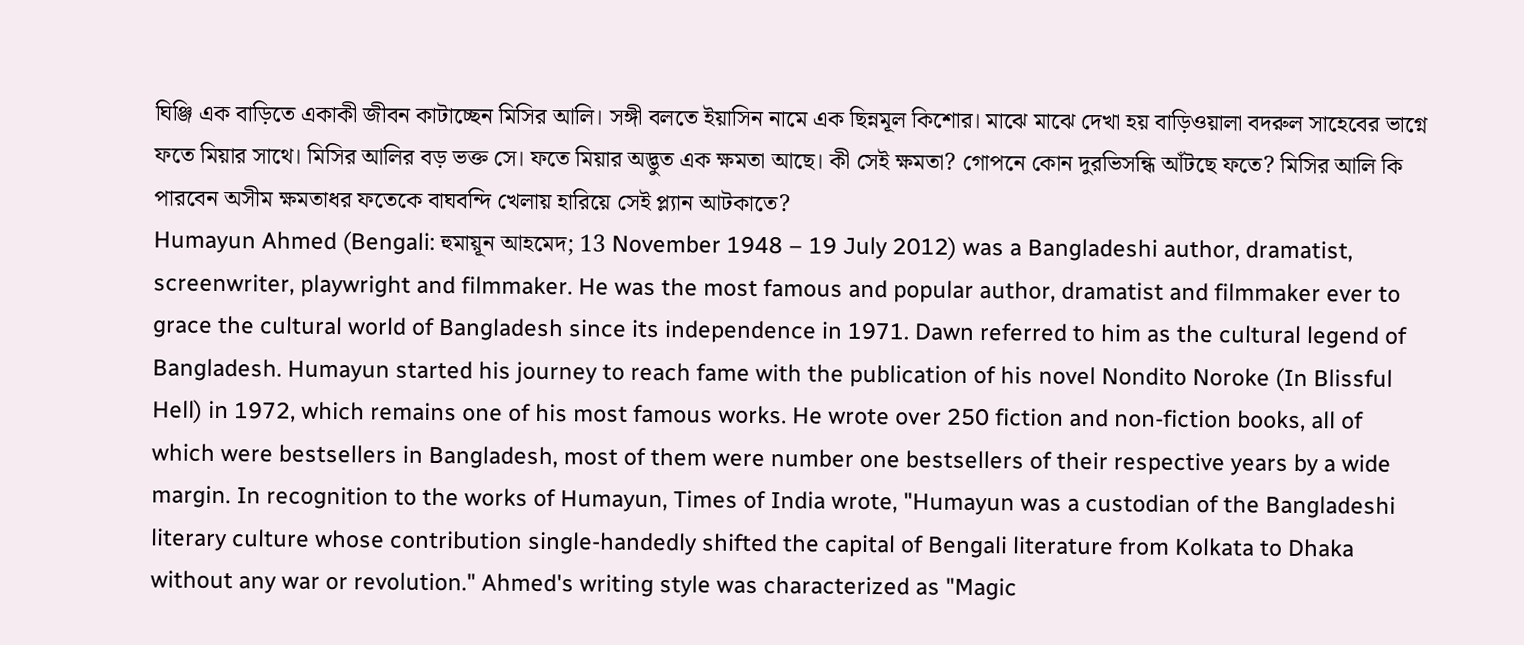ঘিঞ্জি এক বাড়িতে একাকী জীবন কাটাচ্ছেন মিসির আলি। সঙ্গী বলতে ইয়াসিন নামে এক ছিন্নমূল কিশোর। মাঝে মাঝে দেখা হয় বাড়িওয়ালা বদরুল সাহেবের ভাগ্নে ফতে মিয়ার সাথে। মিসির আলির বড় ভক্ত সে। ফতে মিয়ার অদ্ভুত এক ক্ষমতা আছে। কী সেই ক্ষমতা? গোপনে কোন দুরভিসন্ধি আঁটছে ফতে? মিসির আলি কি পারবেন অসীম ক্ষমতাধর ফতেকে বাঘবন্দি খেলায় হারিয়ে সেই প্ল্যান আটকাতে?
Humayun Ahmed (Bengali: হুমায়ূন আহমেদ; 13 November 1948 – 19 July 2012) was a Bangladeshi author, dramatist, screenwriter, playwright and filmmaker. He was the most famous and popular author, dramatist and filmmaker ever to grace the cultural world of Bangladesh since its independence in 1971. Dawn referred to him as the cultural legend of Bangladesh. Humayun started his journey to reach fame with the publication of his novel Nondito Noroke (In Blissful Hell) in 1972, which remains one of his most famous works. He wrote over 250 fiction and non-fiction books, all of which were bestsellers in Bangladesh, most of them were number one bestsellers of their respective years by a wide margin. In recognition to the works of Humayun, Times of India wrote, "Humayun was a custodian of the Bangladeshi literary culture whose contribution single-handedly shifted the capital of Bengali literature from Kolkata to Dhaka without any war or revolution." Ahmed's writing style was characterized as "Magic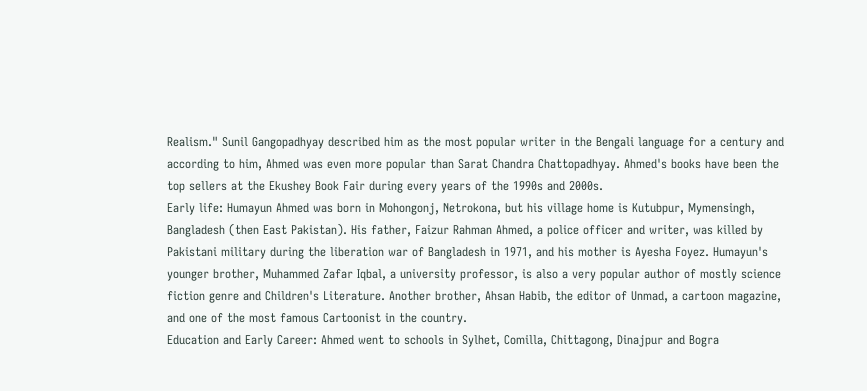Realism." Sunil Gangopadhyay described him as the most popular writer in the Bengali language for a century and according to him, Ahmed was even more popular than Sarat Chandra Chattopadhyay. Ahmed's books have been the top sellers at the Ekushey Book Fair during every years of the 1990s and 2000s.
Early life: Humayun Ahmed was born in Mohongonj, Netrokona, but his village home is Kutubpur, Mymensingh, Bangladesh (then East Pakistan). His father, Faizur Rahman Ahmed, a police officer and writer, was killed by Pakistani military during the liberation war of Bangladesh in 1971, and his mother is Ayesha Foyez. Humayun's younger brother, Muhammed Zafar Iqbal, a university professor, is also a very popular author of mostly science fiction genre and Children's Literature. Another brother, Ahsan Habib, the editor of Unmad, a cartoon magazine, and one of the most famous Cartoonist in the country.
Education and Early Career: Ahmed went to schools in Sylhet, Comilla, Chittagong, Dinajpur and Bogra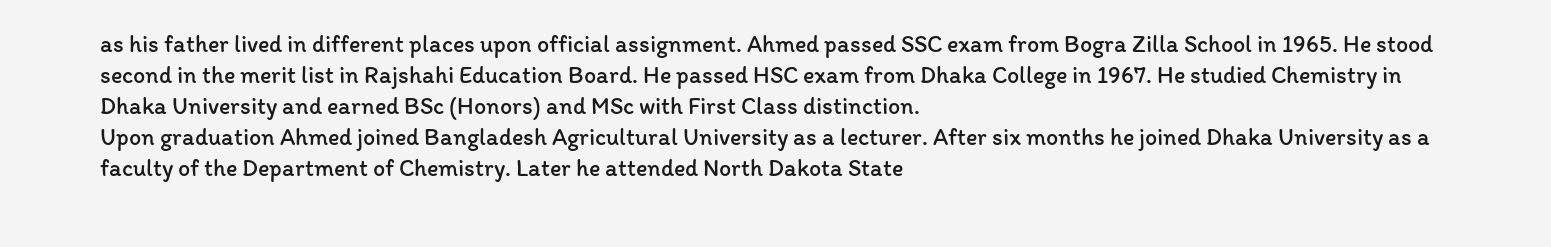as his father lived in different places upon official assignment. Ahmed passed SSC exam from Bogra Zilla School in 1965. He stood second in the merit list in Rajshahi Education Board. He passed HSC exam from Dhaka College in 1967. He studied Chemistry in Dhaka University and earned BSc (Honors) and MSc with First Class distinction.
Upon graduation Ahmed joined Bangladesh Agricultural University as a lecturer. After six months he joined Dhaka University as a faculty of the Department of Chemistry. Later he attended North Dakota State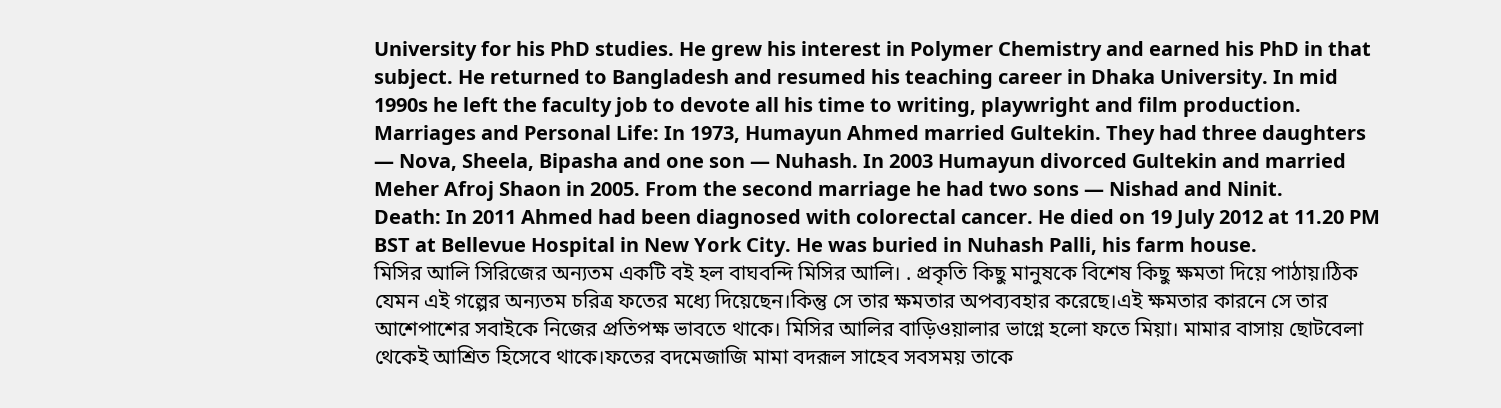University for his PhD studies. He grew his interest in Polymer Chemistry and earned his PhD in that subject. He returned to Bangladesh and resumed his teaching career in Dhaka University. In mid 1990s he left the faculty job to devote all his time to writing, playwright and film production.
Marriages and Personal Life: In 1973, Humayun Ahmed married Gultekin. They had three daughters — Nova, Sheela, Bipasha and one son — Nuhash. In 2003 Humayun divorced Gultekin and married Meher Afroj Shaon in 2005. From the second marriage he had two sons — Nishad and Ninit.
Death: In 2011 Ahmed had been diagnosed with colorectal cancer. He died on 19 July 2012 at 11.20 PM BST at Bellevue Hospital in New York City. He was buried in Nuhash Palli, his farm house.
মিসির আলি সিরিজের অন্যতম একটি বই হল বাঘবন্দি মিসির আলি। . প্রকৃতি কিছু মানুষকে বিশেষ কিছু ক্ষমতা দিয়ে পাঠায়।ঠিক যেমন এই গল্পের অন্যতম চরিত্র ফতের মধ্যে দিয়েছেন।কিন্তু সে তার ক্ষমতার অপব্যবহার করেছে।এই ক্ষমতার কারনে সে তার আশেপাশের সবাইকে নিজের প্রতিপক্ষ ভাবতে থাকে। মিসির আলির বাড়িওয়ালার ভাগ্নে হলো ফতে মিয়া। মামার বাসায় ছোটবেলা থেকেই আশ্রিত হিসেবে থাকে।ফতের বদমেজাজি মামা বদরূল সাহেব সবসময় তাকে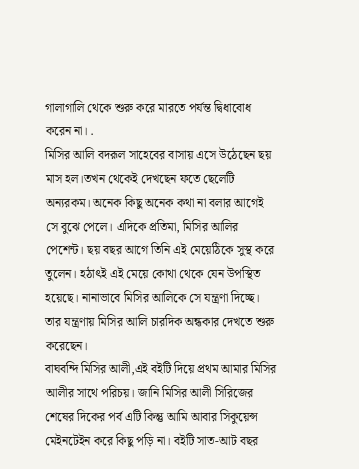গালাগালি থেকে শুরু করে মারতে পর্যন্ত দ্বিধাবোধ করেন না। .
মিসির আলি বদরূল সাহেবের বাসায় এসে উঠেছেন ছয় মাস হল।তখন থেকেই দেখছেন ফতে ছেলেটি অন্যরকম। অনেক কিছু অনেক কথা না বলার আগেই সে বুঝে পেলে। এদিকে প্রতিমা, মিসির আলির পেশেন্ট। ছয় বছর আগে তিনি এই মেয়েঠিকে সুস্থ করে তুলেন। হঠাৎই এই মেয়ে কোথা থেকে যেন উপস্থিত হয়েছে। নানাভাবে মিসির আলিকে সে যন্ত্রণা দিচ্ছে। তার যন্ত্রণায় মিসির আলি চারদিক অন্ধকার দেখতে শুরু করেছেন।
বাঘবন্দি মিসির আলী,এই বইটি দিয়ে প্রথম আমার মিসির আলীর সাথে পরিচয়। জানি মিসির আলী সিরিজের শেষের দিকের পর্ব এটি কিন্তু আমি আবার সিকুয়েন্স মেইনটেইন করে কিছু পড়ি না। বইটি সাত-আট বছর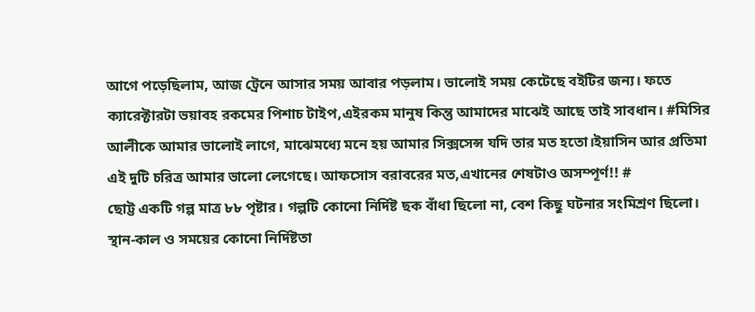আগে পড়েছিলাম, আজ ট্রেনে আসার সময় আবার পড়লাম। ভালোই সময় কেটেছে বইটির জন্য। ফতে ক্যারেক্টারটা ভয়াবহ রকমের পিশাচ টাইপ,এইরকম মানুষ কিন্তু আমাদের মাঝেই আছে তাই সাবধান। #মিসির আলীকে আমার ভালোই লাগে, মাঝেমধ্যে মনে হয় আমার সিক্সসেন্স যদি তার মত হতো।ইয়াসিন আর প্রতিমা এই দুটি চরিত্র আমার ভালো লেগেছে। আফসোস বরাবরের মত,এখানের শেষটাও অসম্পূর্ণ!! #
ছোট্ট একটি গল্প মাত্র ৮৮ পৃষ্টার। গল্পটি কোনো নির্দিষ্ট ছক বাঁধা ছিলো না, বেশ কিছু ঘটনার সংমিশ্রণ ছিলো। স্থান-কাল ও সময়ের কোনো নির্দিষ্টতা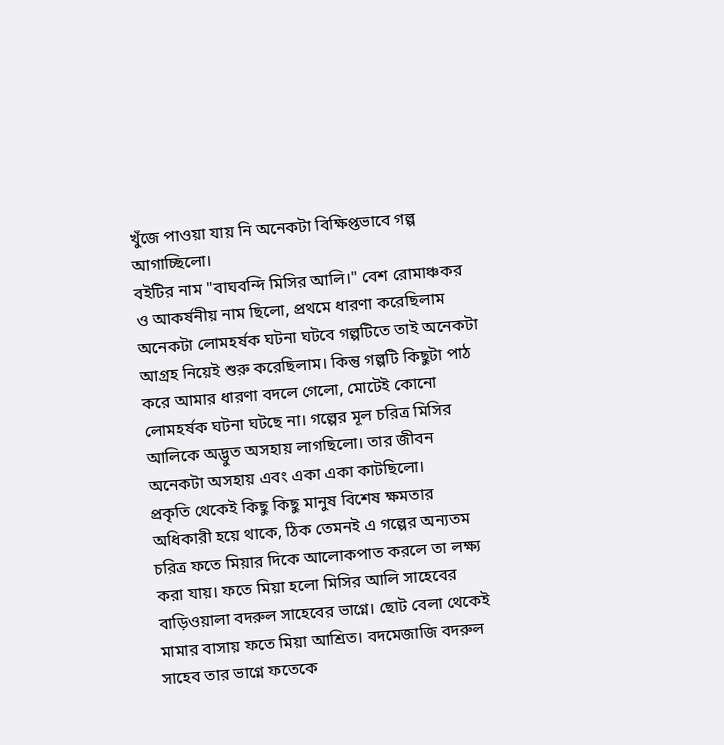খুঁজে পাওয়া যায় নি অনেকটা বিক্ষিপ্তভাবে গল্প আগাচ্ছিলো।
বইটির নাম "বাঘবন্দি মিসির আলি।" বেশ রোমাঞ্চকর ও আকর্ষনীয় নাম ছিলো, প্রথমে ধারণা করেছিলাম অনেকটা লোমহর্ষক ঘটনা ঘটবে গল্পটিতে তাই অনেকটা আগ্রহ নিয়েই শুরু করেছিলাম। কিন্তু গল্পটি কিছুটা পাঠ করে আমার ধারণা বদলে গেলো, মোটেই কোনো লোমহর্ষক ঘটনা ঘটছে না। গল্পের মূল চরিত্র মিসির আলিকে অদ্ভুত অসহায় লাগছিলো। তার জীবন অনেকটা অসহায় এবং একা একা কাটছিলো।
প্রকৃতি থেকেই কিছু কিছু মানুষ বিশেষ ক্ষমতার অধিকারী হয়ে থাকে, ঠিক তেমনই এ গল্পের অন্যতম চরিত্র ফতে মিয়ার দিকে আলোকপাত করলে তা লক্ষ্য করা যায়। ফতে মিয়া হলো মিসির আলি সাহেবের বাড়িওয়ালা বদরুল সাহেবের ভাগ্নে। ছোট বেলা থেকেই মামার বাসায় ফতে মিয়া আশ্রিত। বদমেজাজি বদরুল সাহেব তার ভাগ্নে ফতেকে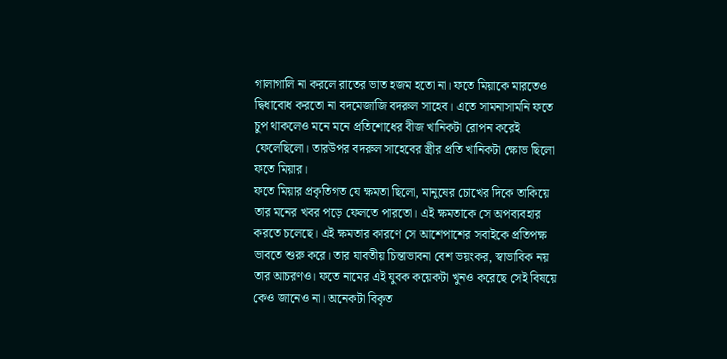গালাগালি না করলে রাতের ভাত হজম হতো না। ফতে মিয়াকে মারতেও দ্বিধাবোধ করতো না বদমেজাজি বদরুল সাহেব। এতে সামনাসামনি ফতে চুপ থাকলেও মনে মনে প্রতিশোধের বীজ খানিকটা রোপন করেই ফেলেছিলো। তারউপর বদরুল সাহেবের স্ত্রীর প্রতি খানিকটা ক্ষোভ ছিলো ফতে মিয়ার।
ফতে মিয়ার প্রকৃতিগত যে ক্ষমতা ছিলো, মানুষের চোখের দিকে তাকিয়ে তার মনের খবর পড়ে ফেলতে পারতো। এই ক্ষমতাকে সে অপব্যবহার করতে চলেছে। এই ক্ষমতার কারণে সে আশেপাশের সবাইকে প্রতিপক্ষ ভাবতে শুরু করে। তার যাবতীয় চিন্তাভাবনা বেশ ভয়ংকর, স্বাভাবিক নয় তার আচরণও। ফতে নামের এই যুবক কয়েকটা খুনও করেছে সেই বিষয়ে কেও জানেও না। অনেকটা বিকৃত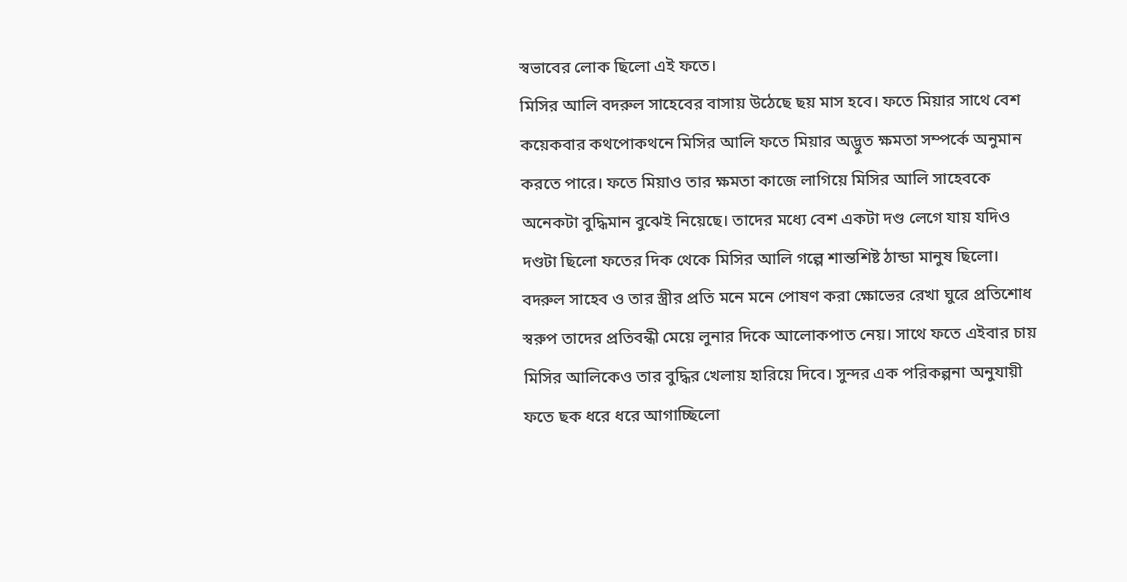স্বভাবের লোক ছিলো এই ফতে।
মিসির আলি বদরুল সাহেবের বাসায় উঠেছে ছয় মাস হবে। ফতে মিয়ার সাথে বেশ কয়েকবার কথপোকথনে মিসির আলি ফতে মিয়ার অদ্ভুত ক্ষমতা সম্পর্কে অনুমান করতে পারে। ফতে মিয়াও তার ক্ষমতা কাজে লাগিয়ে মিসির আলি সাহেবকে অনেকটা বুদ্ধিমান বুঝেই নিয়েছে। তাদের মধ্যে বেশ একটা দণ্ড লেগে যায় যদিও দণ্ডটা ছিলো ফতের দিক থেকে মিসির আলি গল্পে শান্তশিষ্ট ঠান্ডা মানুষ ছিলো।
বদরুল সাহেব ও তার স্ত্রীর প্রতি মনে মনে পোষণ করা ক্ষোভের রেখা ঘুরে প্রতিশোধ স্বরুপ তাদের প্রতিবন্ধী মেয়ে লুনার দিকে আলোকপাত নেয়। সাথে ফতে এইবার চায় মিসির আলিকেও তার বুদ্ধির খেলায় হারিয়ে দিবে। সুন্দর এক পরিকল্পনা অনুযায়ী ফতে ছক ধরে ধরে আগাচ্ছিলো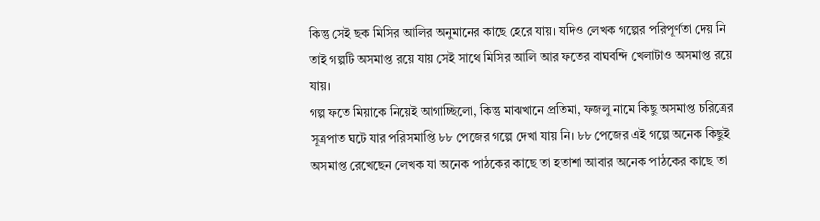কিন্তু সেই ছক মিসির আলির অনুমানের কাছে হেরে যায়। যদিও লেখক গল্পের পরিপূর্ণতা দেয় নি তাই গল্পটি অসমাপ্ত রয়ে যায় সেই সাথে মিসির আলি আর ফতের বাঘবন্দি খেলাটাও অসমাপ্ত রয়ে যায়।
গল্প ফতে মিয়াকে নিয়েই আগাচ্ছিলো, কিন্তু মাঝখানে প্রতিমা, ফজলু নামে কিছু অসমাপ্ত চরিত্রের সূত্রপাত ঘটে যার পরিসমাপ্তি ৮৮ পেজের গল্পে দেখা যায় নি। ৮৮ পেজের এই গল্পে অনেক কিছুই অসমাপ্ত রেখেছেন লেখক যা অনেক পাঠকের কাছে তা হতাশা আবার অনেক পাঠকের কাছে তা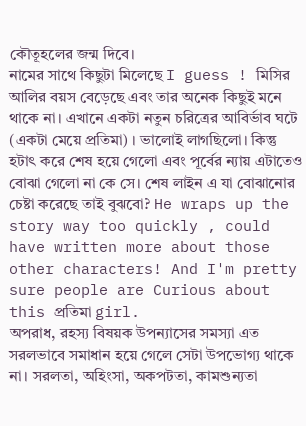কৌতূহলের জন্ম দিবে।
নামের সাথে কিছুটা মিলেছে I guess ! মিসির আলির বয়স বেড়েছে এবং তার অনেক কিছুই মনে থাকে না। এখানে একটা নতুন চরিত্রের আবির্ভাব ঘটে (একটা মেয়ে প্রতিমা) । ভালোই লাগছিলো। কিন্তু হটাৎ করে শেষ হয়ে গেলো এবং পূর্বের ন্যায় এটাতেও বোঝা গেলো না কে সে। শেষ লাইন এ যা বোঝানোর চেষ্টা করেছে তাই বুঝবো? He wraps up the story way too quickly , could have written more about those other characters! And I'm pretty sure people are Curious about this প্রতিমা girl.
অপরাধ, রহস্য বিষয়ক উপন্যাসের সমস্যা এত সরলভাবে সমাধান হয়ে গেলে সেটা উপভোগ্য থাকে না। সরলতা, অহিংসা, অকপটতা, কামশুন্যতা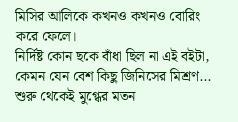মিসির আলিকে কখনও কখনও বোরিং করে ফেলে।
নির্দিষ্ট কোন ছকে বাঁধা ছিল না এই বইটা, কেমন যেন বেশ কিছু জিনিসের মিশ্রণ...
শুরু থেকেই মুগ্ধের মতন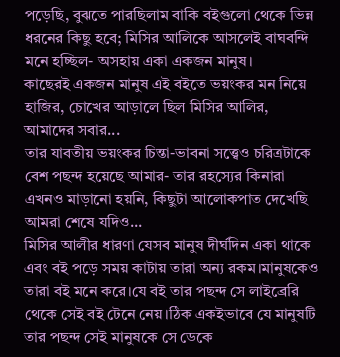পড়েছি, বুঝতে পারছিলাম বাকি বইগুলো থেকে ভিন্ন ধরনের কিছু হবে; মিসির আলিকে আসলেই বাঘবন্দি মনে হচ্ছিল- অসহায় একা একজন মানুষ।
কাছেরই একজন মানুষ এই বইতে ভয়ংকর মন নিয়ে হাজির, চোখের আড়ালে ছিল মিসির আলির, আমাদের সবার...
তার যাবতীয় ভয়ংকর চিন্তা-ভাবনা সত্ত্বেও চরিত্রটাকে বেশ পছন্দ হয়েছে আমার- তার রহস্যের কিনারা এখনও মাড়ানো হয়নি, কিছুটা আলোকপাত দেখেছি আমরা শেষে যদিও...
মিসির আলীর ধারণা যেসব মানুষ দীর্ঘদিন একা থাকে এবং বই পড়ে সময় কাটায় তারা অন্য রকম।মানুষকেও তারা বই মনে করে।যে বই তার পছন্দ সে লাইব্রেরি থেকে সেই বই টেনে নেয়।ঠিক একইভাবে যে মানুষটি তার পছন্দ সেই মানুষকে সে ডেকে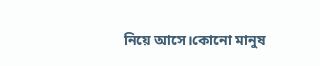নিয়ে আসে।কোনো মানুষ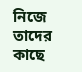নিজে তাদের কাছে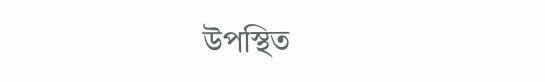উপস্থিত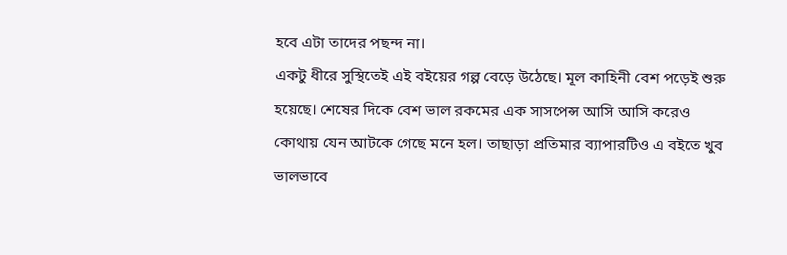হবে এটা তাদের পছন্দ না।
একটু ধীরে সুস্থিতেই এই বইয়ের গল্প বেড়ে উঠেছে। মূল কাহিনী বেশ পড়েই শুরু হয়েছে। শেষের দিকে বেশ ভাল রকমের এক সাসপেন্স আসি আসি করেও কোথায় যেন আটকে গেছে মনে হল। তাছাড়া প্রতিমার ব্যাপারটিও এ বইতে খুব ভালভাবে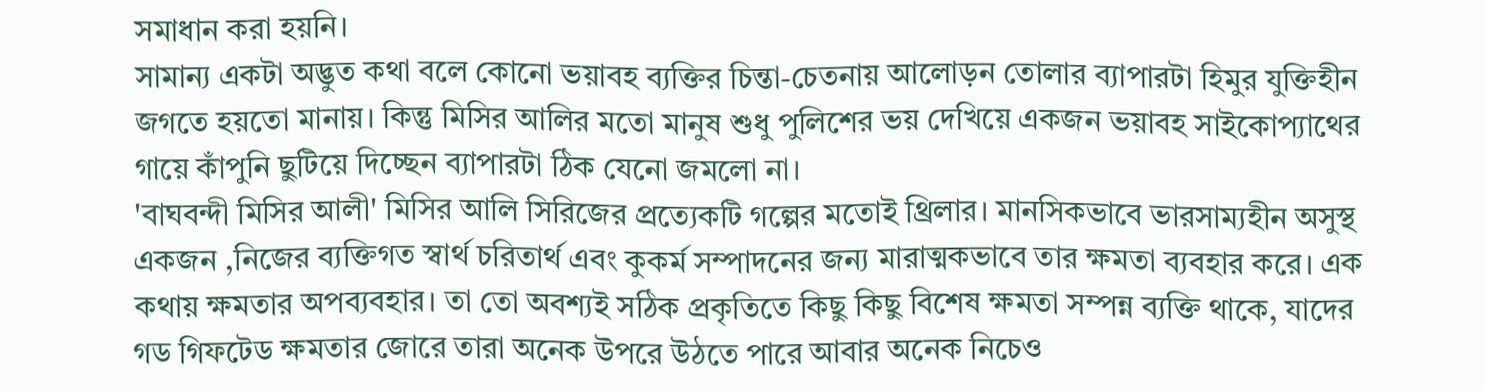সমাধান করা হয়নি।
সামান্য একটা অদ্ভুত কথা বলে কোনো ভয়াবহ ব্যক্তির চিন্তা-চেতনায় আলোড়ন তোলার ব্যাপারটা হিমুর যুক্তিহীন জগতে হয়তো মানায়। কিন্তু মিসির আলির মতো মানুষ শুধু পুলিশের ভয় দেখিয়ে একজন ভয়াবহ সাইকোপ্যাথের গায়ে কাঁপুনি ছুটিয়ে দিচ্ছেন ব্যাপারটা ঠিক যেনো জমলো না।
'বাঘবন্দী মিসির আলী' মিসির আলি সিরিজের প্রত্যেকটি গল্পের মতোই থ্রিলার। মানসিকভাবে ভারসাম্যহীন অসুস্থ একজন ,নিজের ব্যক্তিগত স্বার্থ চরিতার্থ এবং কুকর্ম সম্পাদনের জন্য মারাত্মকভাবে তার ক্ষমতা ব্যবহার করে। এক কথায় ক্ষমতার অপব্যবহার। তা তো অবশ্যই সঠিক প্রকৃতিতে কিছু কিছু বিশেষ ক্ষমতা সম্পন্ন ব্যক্তি থাকে, যাদের গড গিফটেড ক্ষমতার জোরে তারা অনেক উপরে উঠতে পারে আবার অনেক নিচেও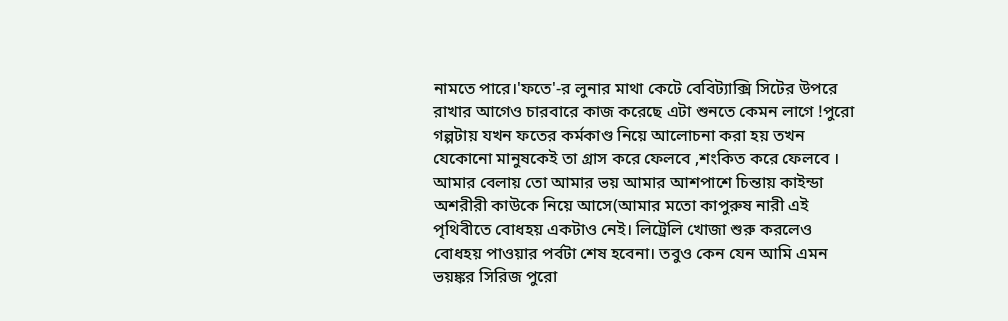নামতে পারে।'ফতে'-র লুনার মাথা কেটে বেবিট্যাক্সি সিটের উপরে রাখার আগেও চারবারে কাজ করেছে এটা শুনতে কেমন লাগে !পুরো গল্পটায় যখন ফতের কর্মকাণ্ড নিয়ে আলোচনা করা হয় তখন যেকোনো মানুষকেই তা গ্রাস করে ফেলবে ,শংকিত করে ফেলবে । আমার বেলায় তো আমার ভয় আমার আশপাশে চিন্তায় কাইন্ডা অশরীরী কাউকে নিয়ে আসে(আমার মতো কাপুরুষ নারী এই পৃথিবীতে বোধহয় একটাও নেই। লিট্রেলি খোজা শুরু করলেও বোধহয় পাওয়ার পর্বটা শেষ হবেনা। তবুও কেন যেন আমি এমন ভয়ঙ্কর সিরিজ পুরো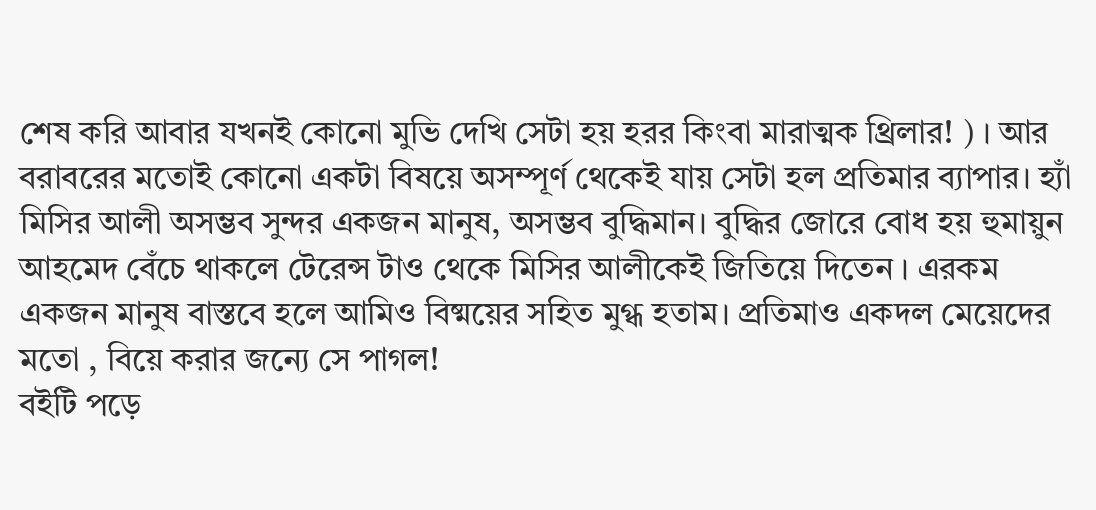শেষ করি আবার যখনই কোনো মুভি দেখি সেটা হয় হরর কিংবা মারাত্মক থ্রিলার! ) । আর বরাবরের মতোই কোনো একটা বিষয়ে অসম্পূর্ণ থেকেই যায় সেটা হল প্রতিমার ব্যাপার। হ্যাঁ মিসির আলী অসম্ভব সুন্দর একজন মানুষ, অসম্ভব বুদ্ধিমান। বুদ্ধির জোরে বোধ হয় হুমায়ুন আহমেদ বেঁচে থাকলে টেরেন্স টাও থেকে মিসির আলীকেই জিতিয়ে দিতেন । এরকম একজন মানুষ বাস্তবে হলে আমিও বিষ্ময়ের সহিত মুগ্ধ হতাম। প্রতিমাও একদল মেয়েদের মতো , বিয়ে করার জন্যে সে পাগল!
বইটি পড়ে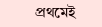প্রথমেই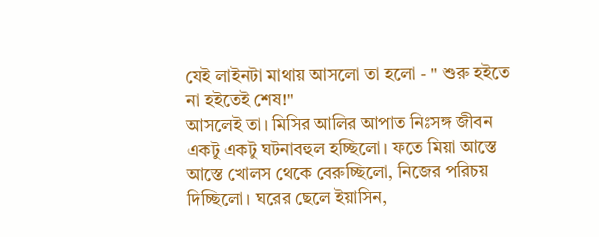যেই লাইনটা মাথায় আসলো তা হলো - " শুরু হইতে না হইতেই শেষ!"
আসলেই তা। মিসির আলির আপাত নিঃসঙ্গ জীবন একটু একটু ঘটনাবহুল হচ্ছিলো। ফতে মিয়া আস্তে আস্তে খোলস থেকে বেরুচ্ছিলো, নিজের পরিচয় দিচ্ছিলো। ঘরের ছেলে ইয়াসিন,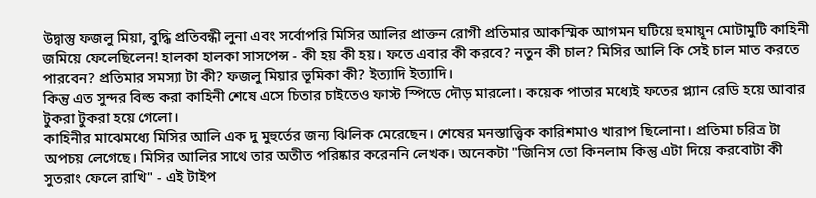উদ্বাস্তু ফজলু মিয়া, বুদ্ধি প্রতিবন্ধী লুনা এবং সর্বোপরি মিসির আলির প্রাক্তন রোগী প্রতিমার আকস্মিক আগমন ঘটিয়ে হুমায়ূন মোটামুটি কাহিনী জমিয়ে ফেলেছিলেন! হালকা হালকা সাসপেন্স - কী হয় কী হয়। ফতে এবার কী করবে? নতুন কী চাল? মিসির আলি কি সেই চাল মাত করতে পারবেন? প্রতিমার সমস্যা টা কী? ফজলু মিয়ার ভূমিকা কী? ইত্যাদি ইত্যাদি।
কিন্তু এত সুন্দর বিল্ড করা কাহিনী শেষে এসে চিতার চাইতেও ফাস্ট স্পিডে দৌড় মারলো। কয়েক পাতার মধ্যেই ফতের প্ল্যান রেডি হয়ে আবার টুকরা টুকরা হয়ে গেলো।
কাহিনীর মাঝেমধ্যে মিসির আলি এক দু মুহুর্তের জন্য ঝিলিক মেরেছেন। শেষের মনস্তাত্ত্বিক কারিশমাও খারাপ ছিলোনা। প্রতিমা চরিত্র টা অপচয় লেগেছে। মিসির আলির সাথে তার অতীত পরিষ্কার করেননি লেখক। অনেকটা "জিনিস তো কিনলাম কিন্তু এটা দিয়ে করবোটা কী সুতরাং ফেলে রাখি" - এই টাইপ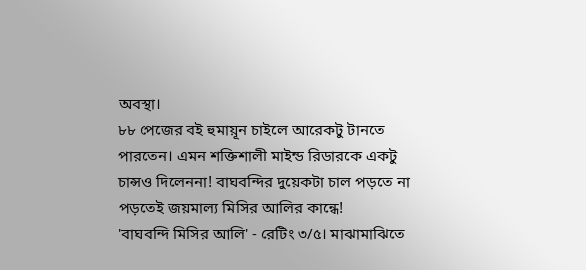অবস্থা।
৮৮ পেজের বই হুমায়ূন চাইলে আরেকটু টানতে পারতেন। এমন শক্তিশালী মাইন্ড রিডারকে একটু চান্সও দিলেননা! বাঘবন্দির দুয়েকটা চাল পড়তে না পড়তেই জয়মাল্য মিসির আলির কান্ধে!
'বাঘবন্দি মিসির আলি' - রেটিং ৩/৫। মাঝামাঝিতে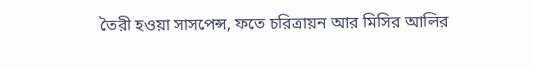তৈরী হওয়া সাসপেন্স, ফতে চরিত্রায়ন আর মিসির আলির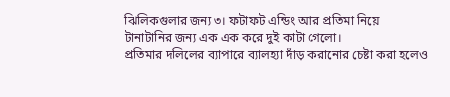ঝিলিকগুলার জন্য ৩। ফটাফট এন্ডিং আর প্রতিমা নিয়ে টানাটানির জন্য এক এক করে দুই কাটা গেলো।
প্রতিমার দলিলের ব্যাপারে ব্যালহ্যা দাঁড় করানোর চেষ্টা করা হলেও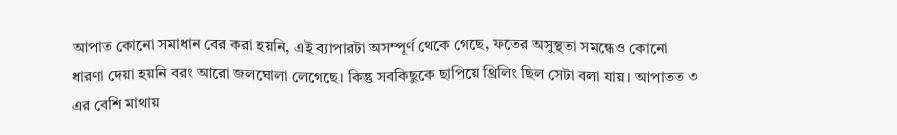আপাত কোনো সমাধান বের করা হয়নি, এই ব্যাপারটা অসম্পূর্ণ থেকে গেছে, ফতের অসুস্থতা সমন্ধেও কোনো ধারণা দেয়া হয়নি বরং আরো জলঘোলা লেগেছে। কিন্তু সবকিছুকে ছাপিয়ে থ্রিলিং ছিল সেটা বলা যায়। আপাতত ৩ এর বেশি মাথায়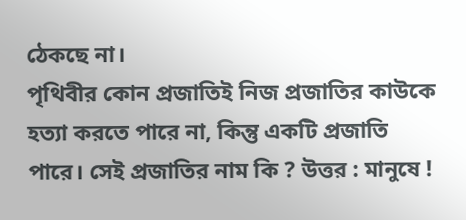ঠেকছে না।
পৃথিবীর কোন প্রজাতিই নিজ প্রজাতির কাউকে হত্যা করতে পারে না, কিন্তু একটি প্রজাতি পারে। সেই প্রজাতির নাম কি ? উত্তর : মানুষে !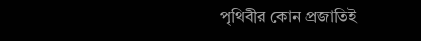পৃথিবীর কোন প্রজাতিই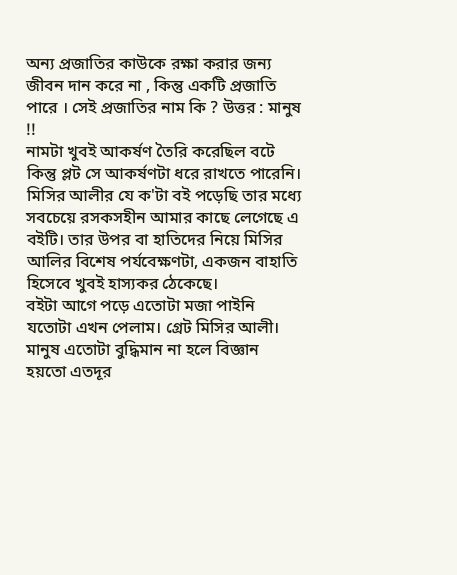অন্য প্রজাতির কাউকে রক্ষা করার জন্য জীবন দান করে না , কিন্তু একটি প্রজাতি পারে । সেই প্রজাতির নাম কি ? উত্তর : মানুষ !!
নামটা খুবই আকর্ষণ তৈরি করেছিল বটে কিন্তু প্লট সে আকর্ষণটা ধরে রাখতে পারেনি। মিসির আলীর যে ক'টা বই পড়েছি তার মধ্যে সবচেয়ে রসকসহীন আমার কাছে লেগেছে এ বইটি। তার উপর বা হাতিদের নিয়ে মিসির আলির বিশেষ পর্যবেক্ষণটা, একজন বাহাতি হিসেবে খুবই হাস্যকর ঠেকেছে।
বইটা আগে পড়ে এতোটা মজা পাইনি যতোটা এখন পেলাম। গ্রেট মিসির আলী। মানুষ এতোটা বুদ্ধিমান না হলে বিজ্ঞান হয়তো এতদূর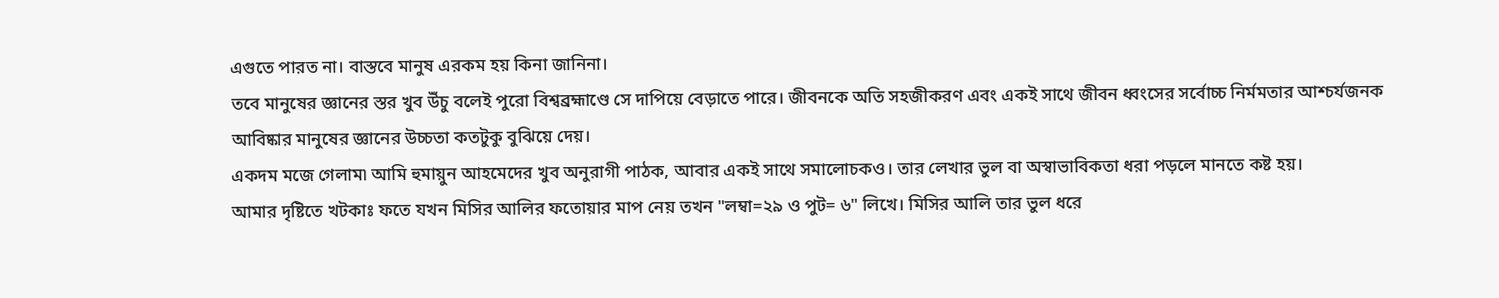এগুতে পারত না। বাস্তবে মানুষ এরকম হয় কিনা জানিনা।
তবে মানুষের জ্ঞানের স্তর খুব উঁচু বলেই পুরো বিশ্বব্রহ্মাণ্ডে সে দাপিয়ে বেড়াতে পারে। জীবনকে অতি সহজীকরণ এবং একই সাথে জীবন ধ্বংসের সর্বোচ্চ নির্মমতার আশ্চর্যজনক আবিষ্কার মানুষের জ্ঞানের উচ্চতা কতটুকু বুঝিয়ে দেয়।
একদম মজে গেলাম৷ আমি হুমায়ুন আহমেদের খুব অনুরাগী পাঠক, আবার একই সাথে সমালোচকও। তার লেখার ভুল বা অস্বাভাবিকতা ধরা পড়লে মানতে কষ্ট হয়।
আমার দৃষ্টিতে খটকাঃ ফতে যখন মিসির আলির ফতোয়ার মাপ নেয় তখন "লম্বা=২৯ ও পুট= ৬" লিখে। মিসির আলি তার ভুল ধরে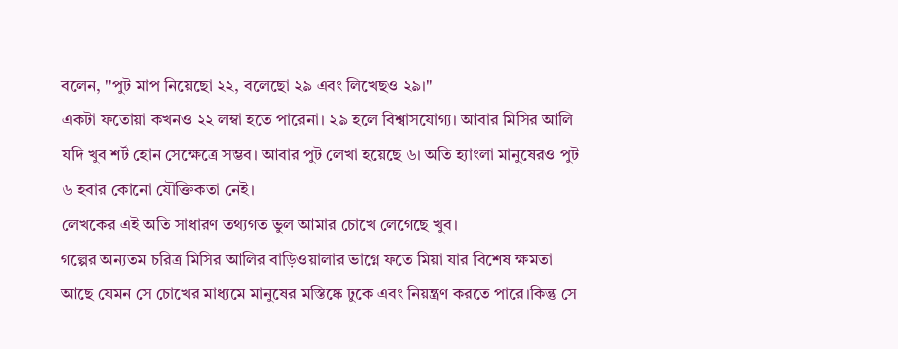বলেন, "পুট মাপ নিয়েছো ২২, বলেছো ২৯ এবং লিখেছও ২৯।"
একটা ফতোয়া কখনও ২২ লম্বা হতে পারেনা। ২৯ হলে বিশ্বাসযোগ্য। আবার মিসির আলি যদি খুব শর্ট হোন সেক্ষেত্রে সম্ভব। আবার পুট লেখা হয়েছে ৬। অতি হ্যাংলা মানুষেরও পুট ৬ হবার কোনো যৌক্তিকতা নেই।
লেখকের এই অতি সাধারণ তথ্যগত ভুল আমার চোখে লেগেছে খুব।
গল্পের অন্যতম চরিত্র মিসির আলির বাড়িওয়ালার ভাগ্নে ফতে মিয়া যার বিশেষ ক্ষমতা আছে যেমন সে চোখের মাধ্যমে মানুষের মস্তিষ্কে ঢুকে এবং নিয়ন্ত্রণ করতে পারে।কিন্তু সে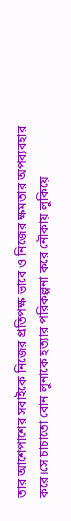তার আশেপাশের সবাইকে নিজের প্রতিপক্ষ ভাবে ও নিজের ক্ষমতার অপব্যবহার করে।সে চাচাতো বোন লুনাকে হত্যার পরিকল্পনা করে নৌকায় লুকিয়ে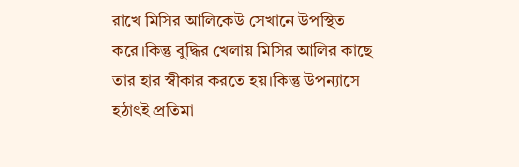রাখে মিসির আলিকেউ সেখানে উপস্থিত করে।কিন্তু বুদ্ধির খেলায় মিসির আলির কাছে তার হার স্বীকার করতে হয়।কিন্তু উপন্যাসে হঠাৎই প্রতিমা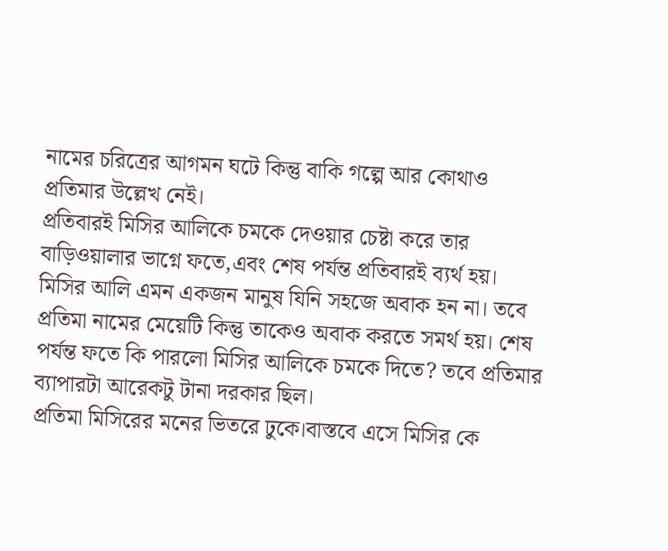নামের চরিত্রের আগমন ঘটে কিন্তু বাকি গল্পে আর কোথাও প্রতিমার উল্লেখ নেই।
প্রতিবারই মিসির আলিকে চমকে দেওয়ার চেষ্টা করে তার বাড়িওয়ালার ভাগ্নে ফতে,এবং শেষ পর্যন্ত প্রতিবারই ব্যর্থ হয়। মিসির আলি এমন একজন মানুষ যিনি সহজে অবাক হন না। তবে প্রতিমা নামের মেয়েটি কিন্তু তাকেও অবাক করতে সমর্থ হয়। শেষ পর্যন্ত ফতে কি পারলো মিসির আলিকে চমকে দিতে? তবে প্রতিমার ব্যাপারটা আরেকটু টানা দরকার ছিল।
প্রতিমা মিসিরের মনের ভিতরে ঢুকে।বাস্তবে এসে মিসির কে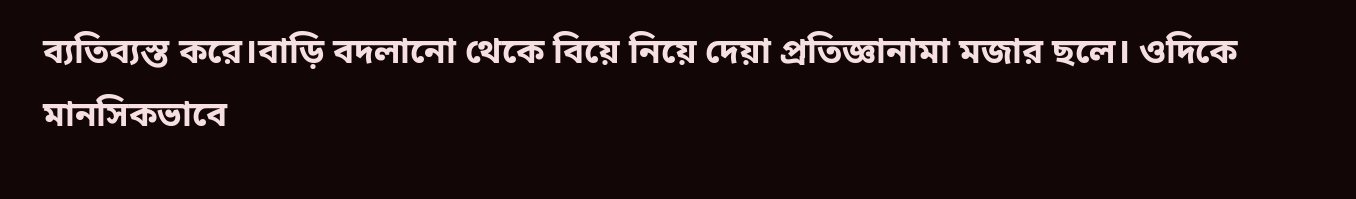ব্যতিব্যস্ত করে।বাড়ি বদলানো থেকে বিয়ে নিয়ে দেয়া প্রতিজ্ঞানামা মজার ছলে। ওদিকে মানসিকভাবে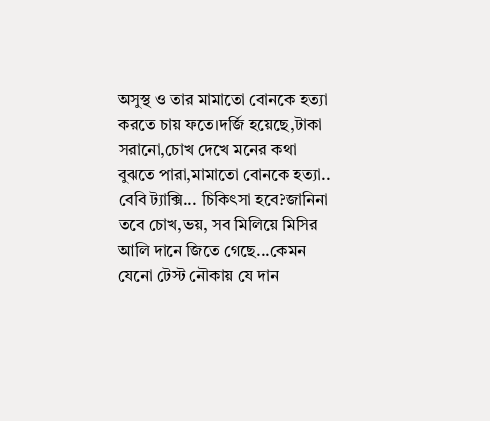অসুস্থ ও তার মামাতো বোনকে হত্যা করতে চায় ফতে।দর্জি হয়েছে,টাকা সরানো,চোখ দেখে মনের কথা বুঝতে পারা,মামাতো বোনকে হত্যা.. বেবি ট্যাক্সি... চিকিৎসা হবে?জানিনা তবে চোখ,ভয়, সব মিলিয়ে মিসির আলি দানে জিতে গেছে...কেমন যেনো টেস্ট নৌকায় যে দান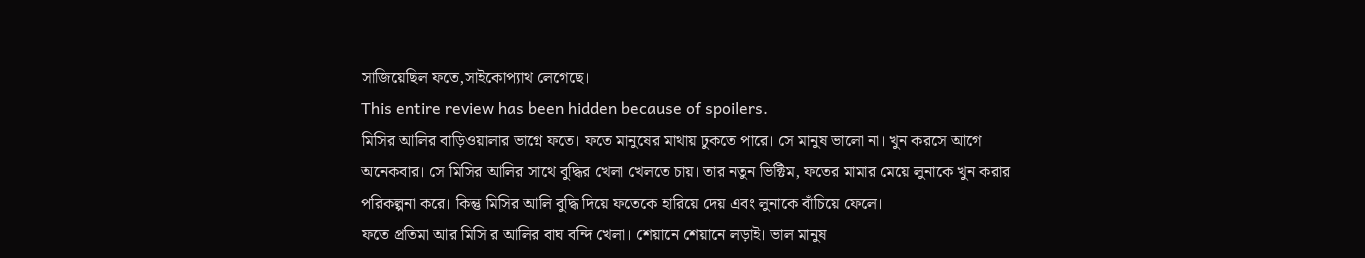সাজিয়েছিল ফতে,সাইকোপ্যাথ লেগেছে।
This entire review has been hidden because of spoilers.
মিসির আলির বাড়িওয়ালার ভাগ্নে ফতে। ফতে মানুষের মাথায় ঢুকতে পারে। সে মানুষ ভালো না। খুন করসে আগে অনেকবার। সে মিসির আলির সাথে বুদ্ধির খেলা খেলতে চায়। তার নতুন ভিক্টিম, ফতের মামার মেয়ে লুনাকে খুন করার পরিকল্পনা করে। কিন্তু মিসির আলি বুদ্ধি দিয়ে ফতেকে হারিয়ে দেয় এবং লুনাকে বাঁচিয়ে ফেলে।
ফতে প্রতিমা আর মিসি র আলির বাঘ বন্দি খেলা। শেয়ানে শেয়ানে লড়াই। ভাল মানুষ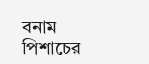বনাম পিশাচের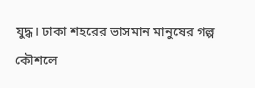যুদ্ধ। ঢাকা শহরের ভাসমান মানুষের গল্প কৌশলে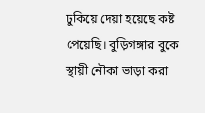ঢুকিয়ে দেয়া হয়েছে কষ্ট পেয়েছি। বুড়িগঙ্গার বুকে স্থায়ী নৌকা ভাড়া করা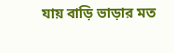যায় বাড়ি ভাড়ার মত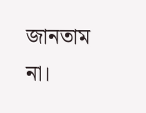জানতাম না।